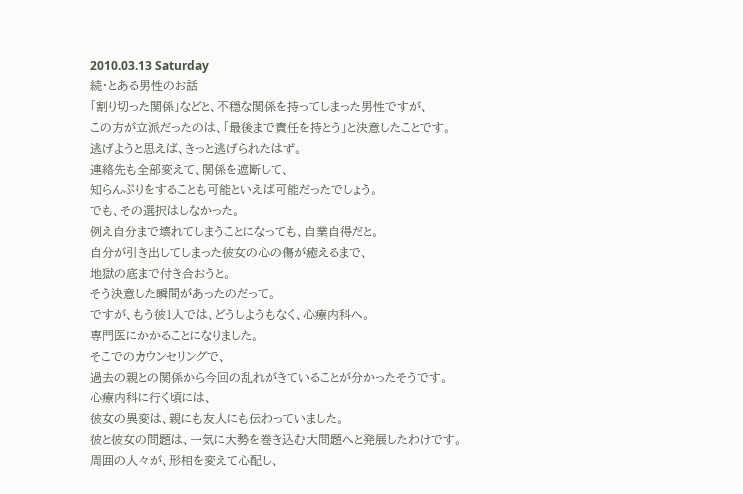2010.03.13 Saturday
続・とある男性のお話
「割り切った関係」などと、不穏な関係を持ってしまった男性ですが、
この方が立派だったのは、「最後まで責任を持とう」と決意したことです。
逃げようと思えば、きっと逃げられたはず。
連絡先も全部変えて、関係を遮断して、
知らんぷりをすることも可能といえば可能だったでしょう。
でも、その選択はしなかった。
例え自分まで壊れてしまうことになっても、自業自得だと。
自分が引き出してしまった彼女の心の傷が癒えるまで、
地獄の底まで付き合おうと。
そう決意した瞬間があったのだって。
ですが、もう彼1人では、どうしようもなく、心療内科へ。
専門医にかかることになりました。
そこでのカウンセリングで、
過去の親との関係から今回の乱れがきていることが分かったそうです。
心療内科に行く頃には、
彼女の異変は、親にも友人にも伝わっていました。
彼と彼女の問題は、一気に大勢を巻き込む大問題へと発展したわけです。
周囲の人々が、形相を変えて心配し、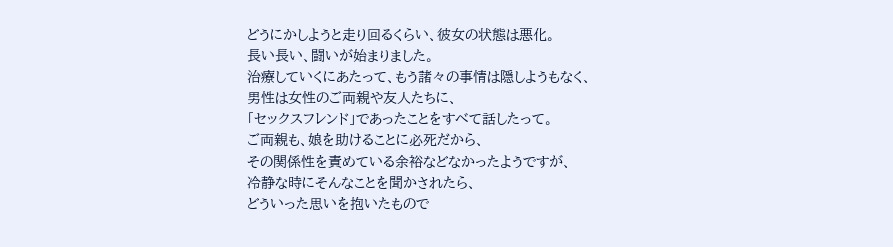どうにかしようと走り回るくらい、彼女の状態は悪化。
長い長い、闘いが始まりました。
治療していくにあたって、もう諸々の事情は隠しようもなく、
男性は女性のご両親や友人たちに、
「セックスフレンド」であったことをすべて話したって。
ご両親も、娘を助けることに必死だから、
その関係性を責めている余裕などなかったようですが、
冷静な時にそんなことを聞かされたら、
どういった思いを抱いたもので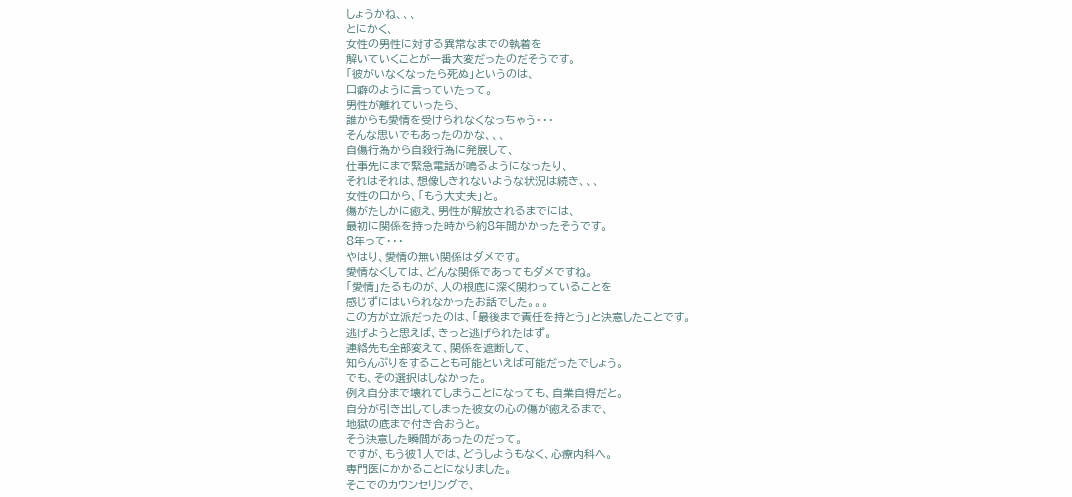しょうかね、、、
とにかく、
女性の男性に対する異常なまでの執着を
解いていくことが一番大変だったのだそうです。
「彼がいなくなったら死ぬ」というのは、
口癖のように言っていたって。
男性が離れていったら、
誰からも愛情を受けられなくなっちゃう・・・
そんな思いでもあったのかな、、、
自傷行為から自殺行為に発展して、
仕事先にまで緊急電話が鳴るようになったり、
それはそれは、想像しきれないような状況は続き、、、
女性の口から、「もう大丈夫」と。
傷がたしかに癒え、男性が解放されるまでには、
最初に関係を持った時から約8年間かかったそうです。
8年って・・・
やはり、愛情の無い関係はダメです。
愛情なくしては、どんな関係であってもダメですね。
「愛情」たるものが、人の根底に深く関わっていることを
感じずにはいられなかったお話でした。。。
この方が立派だったのは、「最後まで責任を持とう」と決意したことです。
逃げようと思えば、きっと逃げられたはず。
連絡先も全部変えて、関係を遮断して、
知らんぷりをすることも可能といえば可能だったでしょう。
でも、その選択はしなかった。
例え自分まで壊れてしまうことになっても、自業自得だと。
自分が引き出してしまった彼女の心の傷が癒えるまで、
地獄の底まで付き合おうと。
そう決意した瞬間があったのだって。
ですが、もう彼1人では、どうしようもなく、心療内科へ。
専門医にかかることになりました。
そこでのカウンセリングで、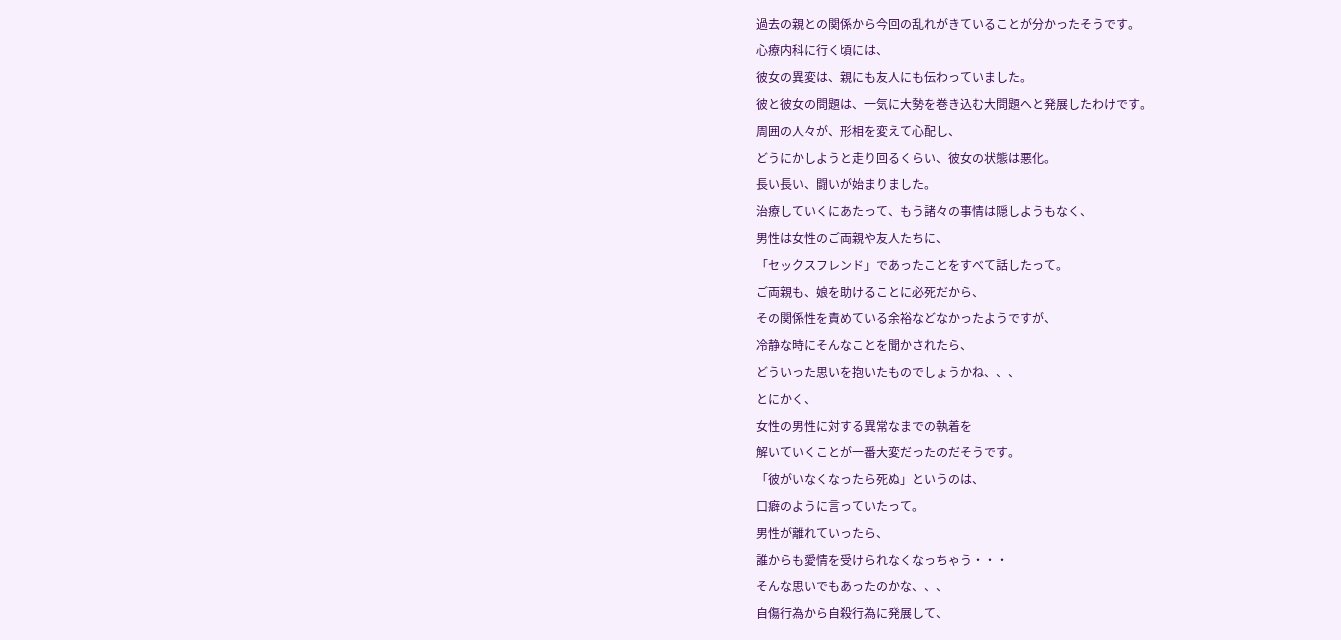過去の親との関係から今回の乱れがきていることが分かったそうです。
心療内科に行く頃には、
彼女の異変は、親にも友人にも伝わっていました。
彼と彼女の問題は、一気に大勢を巻き込む大問題へと発展したわけです。
周囲の人々が、形相を変えて心配し、
どうにかしようと走り回るくらい、彼女の状態は悪化。
長い長い、闘いが始まりました。
治療していくにあたって、もう諸々の事情は隠しようもなく、
男性は女性のご両親や友人たちに、
「セックスフレンド」であったことをすべて話したって。
ご両親も、娘を助けることに必死だから、
その関係性を責めている余裕などなかったようですが、
冷静な時にそんなことを聞かされたら、
どういった思いを抱いたものでしょうかね、、、
とにかく、
女性の男性に対する異常なまでの執着を
解いていくことが一番大変だったのだそうです。
「彼がいなくなったら死ぬ」というのは、
口癖のように言っていたって。
男性が離れていったら、
誰からも愛情を受けられなくなっちゃう・・・
そんな思いでもあったのかな、、、
自傷行為から自殺行為に発展して、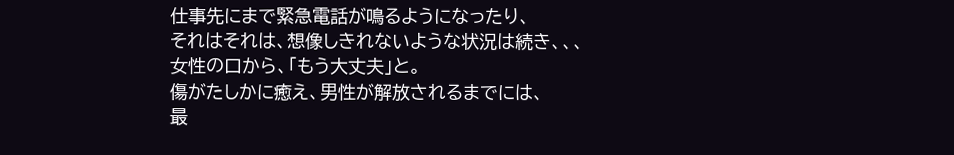仕事先にまで緊急電話が鳴るようになったり、
それはそれは、想像しきれないような状況は続き、、、
女性の口から、「もう大丈夫」と。
傷がたしかに癒え、男性が解放されるまでには、
最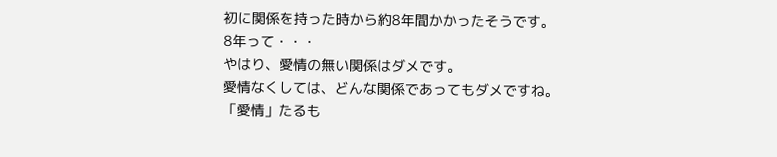初に関係を持った時から約8年間かかったそうです。
8年って・・・
やはり、愛情の無い関係はダメです。
愛情なくしては、どんな関係であってもダメですね。
「愛情」たるも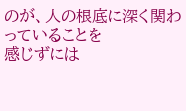のが、人の根底に深く関わっていることを
感じずには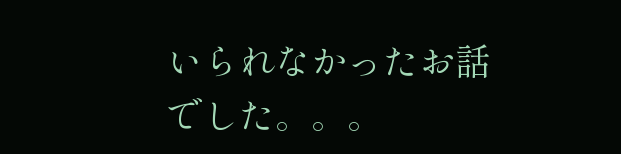いられなかったお話でした。。。